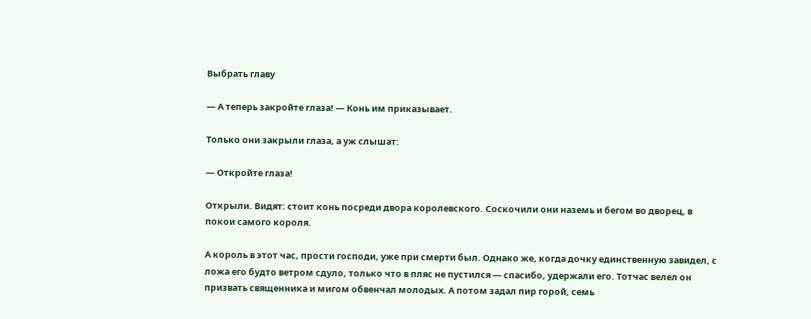Выбрать главу

— А теперь закройте глаза! — Конь им приказывает.

Только они закрыли глаза, а уж слышат:

— Откройте глаза!

Открыли. Видят: стоит конь посреди двора королевского. Соскочили они наземь и бегом во дворец, в покои самого короля.

А король в этот час, прости господи, уже при смерти был. Однако же, когда дочку единственную завидел, с ложа его будто ветром сдуло, только что в пляс не пустился — спасибо, удержали его. Тотчас велел он призвать священника и мигом обвенчал молодых. А потом задал пир горой, семь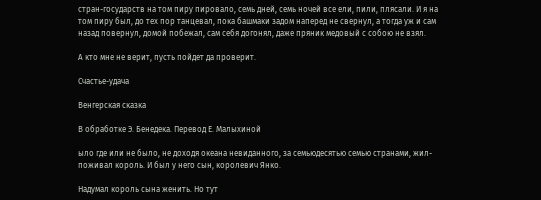стран-государств на том пиру пировало, семь дней, семь ночей все ели, пили, плясали. И я на том пиру был, до тех пор танцевал, пока башмаки задом наперед не свернул, а тогда уж и сам назад повернул, домой побежал, сам себя догонял, даже пряник медовый с собою не взял.

А кто мне не верит, пусть пойдет да проверит.

Счастье-удача

Венгерская сказка

В обработке Э. Бенедека. Перевод Е. Малыхиной

ыло где или не было, не доходя океана невиданного, за семьюдесятью семью странами, жил-поживал король. И был у него сын, королевич Янко.

Надумал король сына женить. Но тут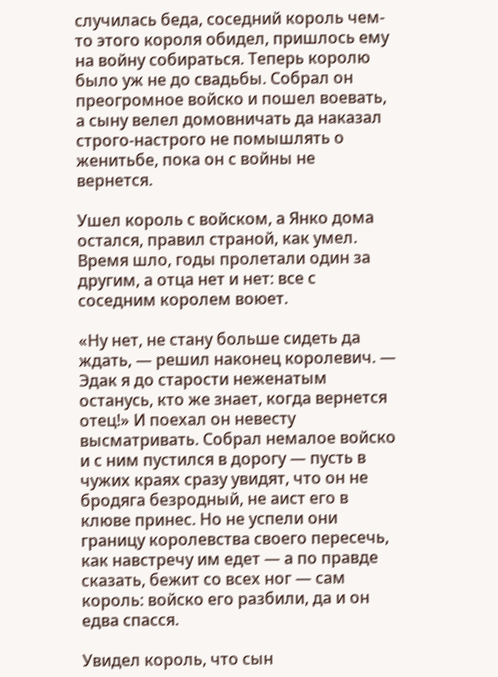случилась беда, соседний король чем-то этого короля обидел, пришлось ему на войну собираться. Теперь королю было уж не до свадьбы. Собрал он преогромное войско и пошел воевать, а сыну велел домовничать да наказал строго-настрого не помышлять о женитьбе, пока он с войны не вернется.

Ушел король с войском, а Янко дома остался, правил страной, как умел. Время шло, годы пролетали один за другим, а отца нет и нет: все с соседним королем воюет.

«Ну нет, не стану больше сидеть да ждать, — решил наконец королевич. — Эдак я до старости неженатым останусь, кто же знает, когда вернется отец!» И поехал он невесту высматривать. Собрал немалое войско и с ним пустился в дорогу — пусть в чужих краях сразу увидят, что он не бродяга безродный, не аист его в клюве принес. Но не успели они границу королевства своего пересечь, как навстречу им едет — а по правде сказать, бежит со всех ног — сам король: войско его разбили, да и он едва спасся.

Увидел король, что сын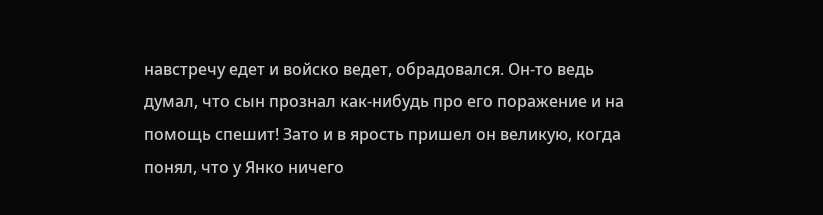навстречу едет и войско ведет, обрадовался. Он-то ведь думал, что сын прознал как-нибудь про его поражение и на помощь спешит! Зато и в ярость пришел он великую, когда понял, что у Янко ничего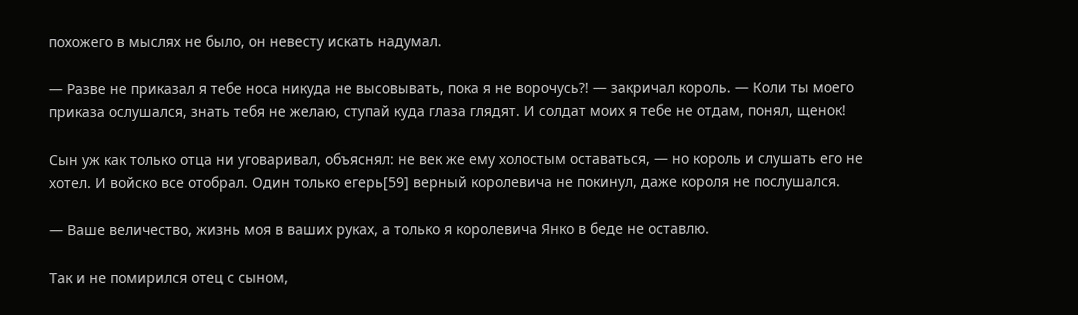похожего в мыслях не было, он невесту искать надумал.

— Разве не приказал я тебе носа никуда не высовывать, пока я не ворочусь?! — закричал король. — Коли ты моего приказа ослушался, знать тебя не желаю, ступай куда глаза глядят. И солдат моих я тебе не отдам, понял, щенок!

Сын уж как только отца ни уговаривал, объяснял: не век же ему холостым оставаться, — но король и слушать его не хотел. И войско все отобрал. Один только егерь[59] верный королевича не покинул, даже короля не послушался.

— Ваше величество, жизнь моя в ваших руках, а только я королевича Янко в беде не оставлю.

Так и не помирился отец с сыном,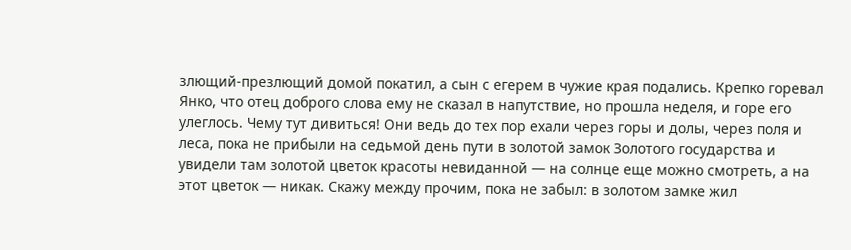злющий-презлющий домой покатил, а сын с егерем в чужие края подались. Крепко горевал Янко, что отец доброго слова ему не сказал в напутствие, но прошла неделя, и горе его улеглось. Чему тут дивиться! Они ведь до тех пор ехали через горы и долы, через поля и леса, пока не прибыли на седьмой день пути в золотой замок Золотого государства и увидели там золотой цветок красоты невиданной — на солнце еще можно смотреть, а на этот цветок — никак. Скажу между прочим, пока не забыл: в золотом замке жил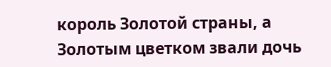король Золотой страны, а Золотым цветком звали дочь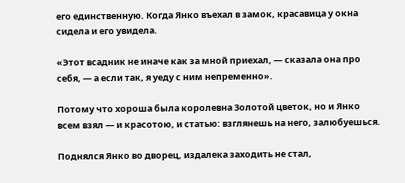его единственную. Когда Янко въехал в замок, красавица у окна сидела и его увидела.

«Этот всадник не иначе как за мной приехал, — сказала она про себя, — а если так, я уеду с ним непременно».

Потому что хороша была королевна Золотой цветок, но и Янко всем взял — и красотою, и статью: взглянешь на него, залюбуешься.

Поднялся Янко во дворец, издалека заходить не стал,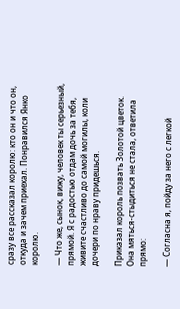сразу все рассказал королю: кто он и что он, откуда и зачем приехал. Понравился Янко королю.

— Что же, сынок, вижу, человек ты серьезный, прямой. Я с радостью отдам дочь за тебя, живите счастливо до самой могилы, коли дочери по нраву придешься.

Приказал король позвать Золотой цветок. Она мяться-стыдиться не стала, ответила прямо:

— Согласна я, пойду за него с легкой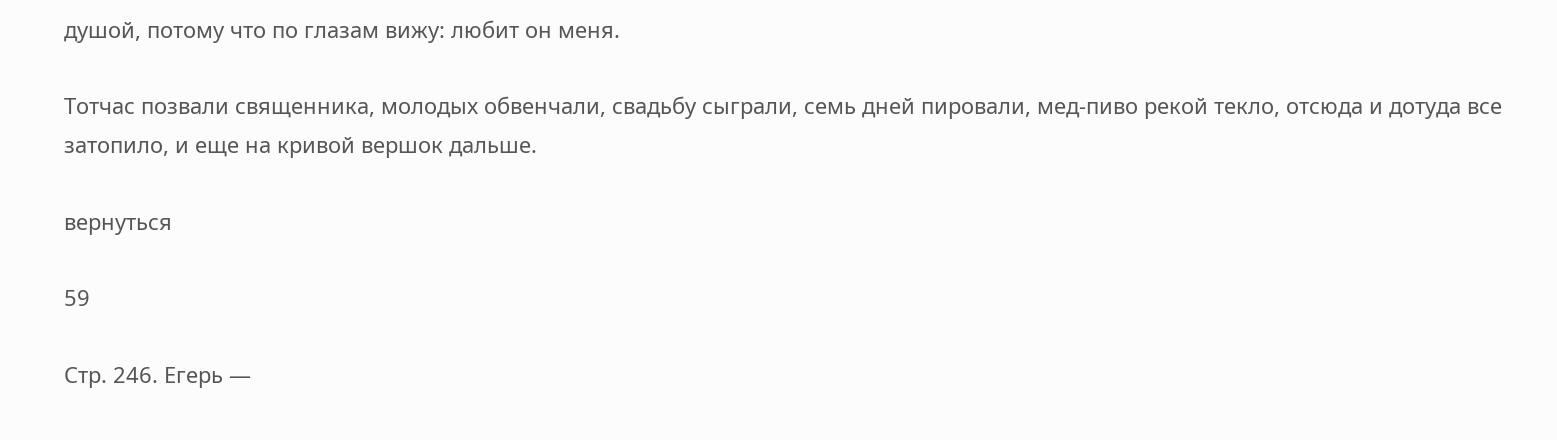душой, потому что по глазам вижу: любит он меня.

Тотчас позвали священника, молодых обвенчали, свадьбу сыграли, семь дней пировали, мед-пиво рекой текло, отсюда и дотуда все затопило, и еще на кривой вершок дальше.

вернуться

59

Стр. 246. Егерь —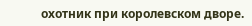охотник при королевском дворе.